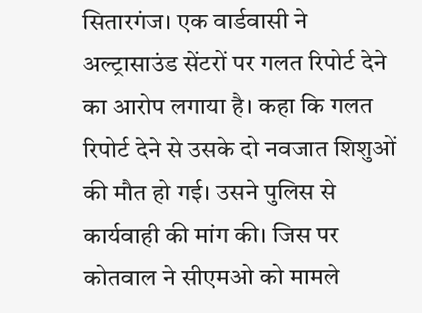सितारगंज। एक वार्डवासी ने अल्ट्रासाउंड सेंटरों पर गलत रिपोर्ट देने का आरोप लगाया है। कहा कि गलत रिपोर्ट देने से उसके दो नवजात शिशुओं की मौत हो गई। उसने पुलिस से कार्यवाही की मांग की। जिस पर कोतवाल ने सीएमओ को मामले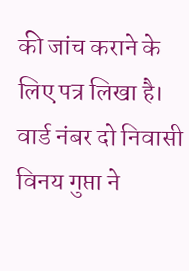की जांच कराने के लिए पत्र लिखा है।
वार्ड नंबर दो निवासी विनय गुप्ता ने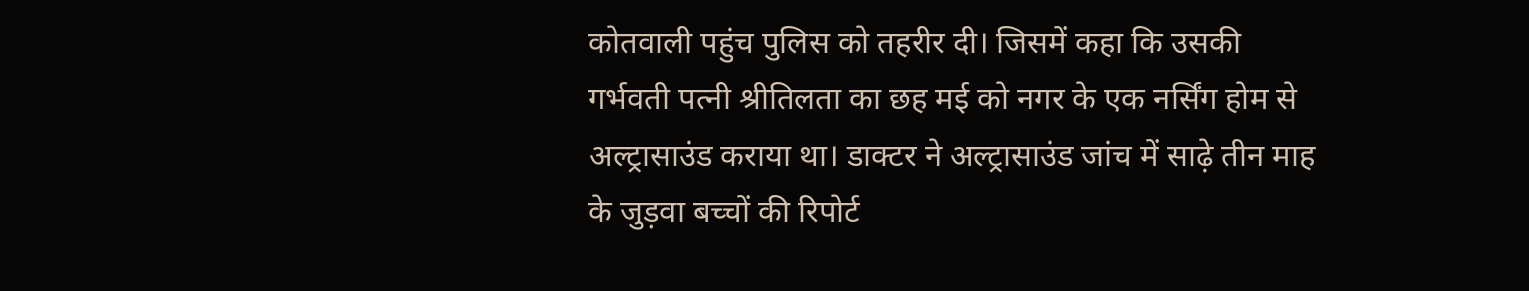कोतवाली पहुंच पुलिस को तहरीर दी। जिसमें कहा कि उसकी गर्भवती पत्नी श्रीतिलता का छह मई को नगर के एक नर्सिंग होम से अल्ट्रासाउंड कराया था। डाक्टर ने अल्ट्रासाउंड जांच में साढ़े तीन माह के जुड़वा बच्चों की रिपोर्ट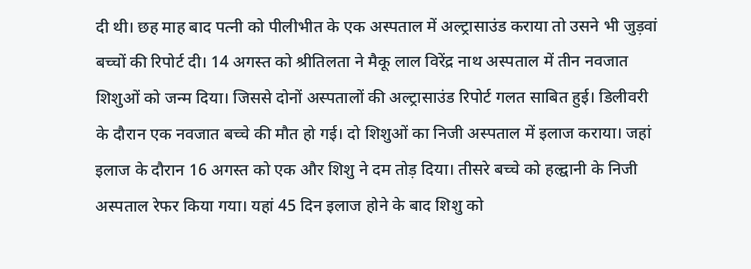दी थी। छह माह बाद पत्नी को पीलीभीत के एक अस्पताल में अल्ट्रासाउंड कराया तो उसने भी जुड़वां बच्चों की रिपोर्ट दी। 14 अगस्त को श्रीतिलता ने मैकू लाल विरेंद्र नाथ अस्पताल में तीन नवजात शिशुओं को जन्म दिया। जिससे दोनों अस्पतालों की अल्ट्रासाउंड रिपोर्ट गलत साबित हुई। डिलीवरी के दौरान एक नवजात बच्चे की मौत हो गई। दो शिशुओं का निजी अस्पताल में इलाज कराया। जहां इलाज के दौरान 16 अगस्त को एक और शिशु ने दम तोड़ दिया। तीसरे बच्चे को हल्द्वानी के निजी अस्पताल रेफर किया गया। यहां 45 दिन इलाज होने के बाद शिशु को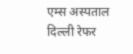एम्स अस्पताल दिल्ली रेफर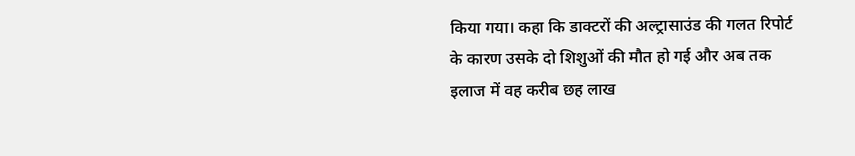किया गया। कहा कि डाक्टरों की अल्ट्रासाउंड की गलत रिपोर्ट के कारण उसके दो शिशुओं की मौत हो गई और अब तक इलाज में वह करीब छह लाख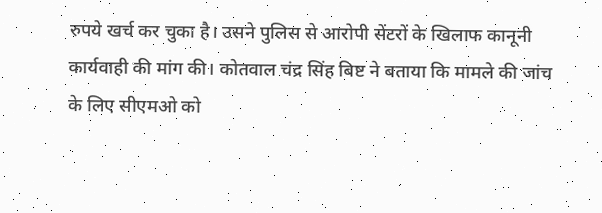रुपये खर्च कर चुका है। उसने पुलिस से आरोपी सेंटरों के खिलाफ कानूनी कार्यवाही की मांग की। कोतवाल चंद्र सिंह बिष्ट ने बताया कि मामले की जांच के लिए सीएमओ को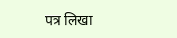पत्र लिखा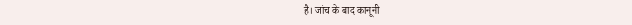है। जांच के बाद कानूनी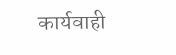कार्यवाही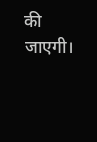की जाएगी।